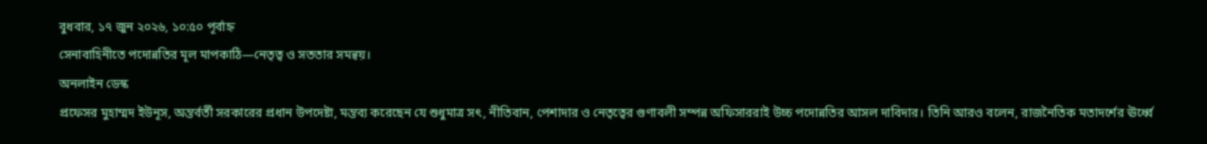বুধবার, ১৭ জুন ২০২৬, ১০:৫০ পূর্বাহ্ন
সেনাবাহিনীতে পদোন্নতির মূল মাপকাঠি—নেতৃত্ব ও সততার সমন্বয়।
অনলাইন ডেস্ক
প্রফেসর মুহাম্মদ ইউনূস, অন্তর্বর্তী সরকারের প্রধান উপদেষ্টা, মন্তব্য করেছেন যে শুধুমাত্র সৎ, নীতিবান, পেশাদার ও নেতৃত্বের গুণাবলী সম্পন্ন অফিসাররাই উচ্চ পদোন্নতির আসল দাবিদার। তিনি আরও বলেন, রাজনৈতিক মতাদর্শের ঊর্ধ্বে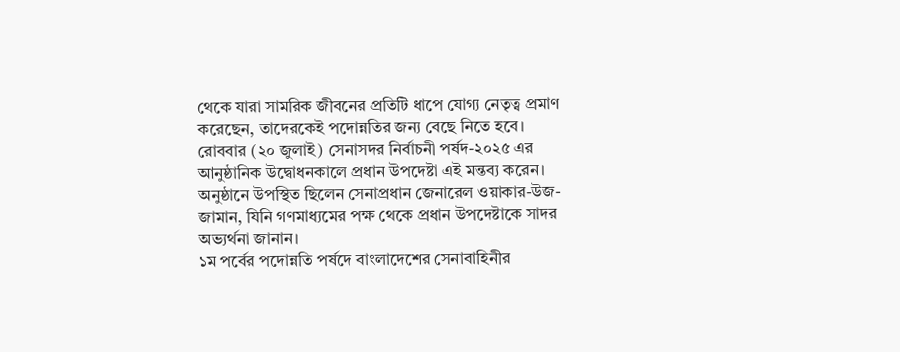থেকে যারা সামরিক জীবনের প্রতিটি ধাপে যোগ্য নেতৃত্ব প্রমাণ করেছেন, তাদেরকেই পদোন্নতির জন্য বেছে নিতে হবে।
রোববার (২০ জুলাই) সেনাসদর নির্বাচনী পর্ষদ-২০২৫ এর আনুষ্ঠানিক উদ্বোধনকালে প্রধান উপদেষ্টা এই মন্তব্য করেন। অনুষ্ঠানে উপস্থিত ছিলেন সেনাপ্রধান জেনারেল ওয়াকার-উজ-জামান, যিনি গণমাধ্যমের পক্ষ থেকে প্রধান উপদেষ্টাকে সাদর অভ্যর্থনা জানান।
১ম পর্বের পদোন্নতি পর্ষদে বাংলাদেশের সেনাবাহিনীর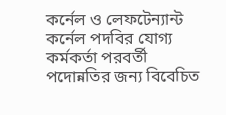কর্নেল ও লেফটেন্যান্ট কর্নেল পদবির যোগ্য কর্মকর্তা পরবর্তী পদোন্নতির জন্য বিবেচিত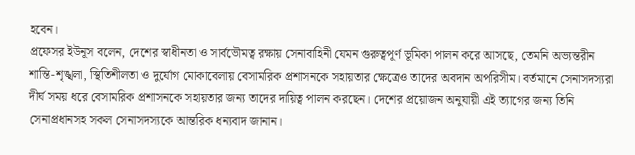হবেন।
প্রফেসর ইউনূস বলেন, দেশের স্বাধীনতা ও সার্বভৌমত্ব রক্ষায় সেনাবাহিনী যেমন গুরুত্বপূর্ণ ভূমিকা পালন করে আসছে, তেমনি অভ্যন্তরীন শান্তি-শৃঙ্খলা, স্থিতিশীলতা ও দুর্যোগ মোকাবেলায় বেসামরিক প্রশাসনকে সহায়তার ক্ষেত্রেও তাদের অবদান অপরিসীম। বর্তমানে সেনাসদস্যরা দীর্ঘ সময় ধরে বেসামরিক প্রশাসনকে সহায়তার জন্য তাদের দায়িত্ব পালন করছেন। দেশের প্রয়োজন অনুযায়ী এই ত্যাগের জন্য তিনি সেনাপ্রধানসহ সকল সেনাসদস্যকে আন্তরিক ধন্যবাদ জানান।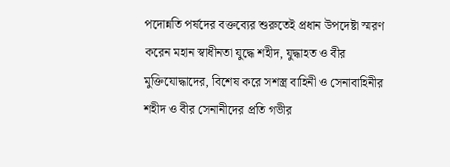পদোন্নতি পর্ষদের বক্তব্যের শুরুতেই প্রধান উপদেষ্টা স্মরণ করেন মহান স্বাধীনতা যুদ্ধে শহীদ, যুদ্ধাহত ও বীর মুক্তিযোদ্ধাদের, বিশেষ করে সশস্ত্র বাহিনী ও সেনাবাহিনীর শহীদ ও বীর সেনানীদের প্রতি গভীর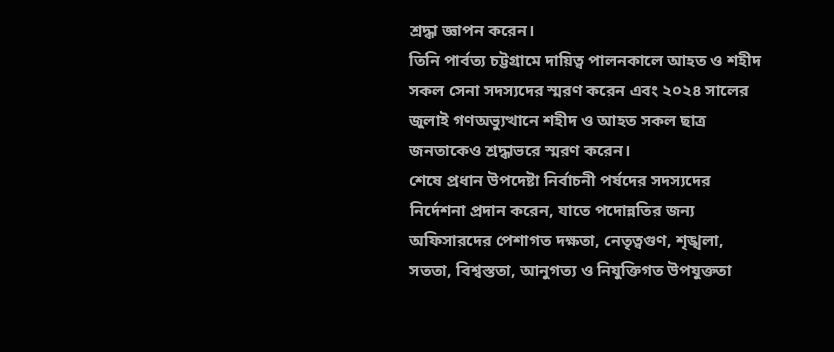শ্রদ্ধা জ্ঞাপন করেন।
তিনি পার্বত্য চট্টগ্রামে দায়িত্ব পালনকালে আহত ও শহীদ সকল সেনা সদস্যদের স্মরণ করেন এবং ২০২৪ সালের জুলাই গণঅভ্যুত্থানে শহীদ ও আহত সকল ছাত্র জনতাকেও শ্রদ্ধাভরে স্মরণ করেন।
শেষে প্রধান উপদেষ্টা নির্বাচনী পর্ষদের সদস্যদের নির্দেশনা প্রদান করেন, যাতে পদোন্নতির জন্য অফিসারদের পেশাগত দক্ষতা, নেতৃত্বগুণ, শৃঙ্খলা, সততা, বিশ্বস্ততা, আনুগত্য ও নিযুক্তিগত উপযুক্ততা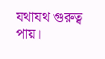যথাযথ গুরুত্ব পায়।